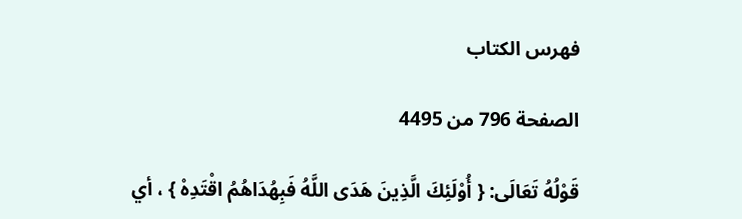فهرس الكتاب

الصفحة 796 من 4495

قَوْلُهُ تَعَالَى: { أُوْلَئِكَ الَّذِينَ هَدَى اللَّهُ فَبِهُدَاهُمُ اقْتَدِهْ } ، أي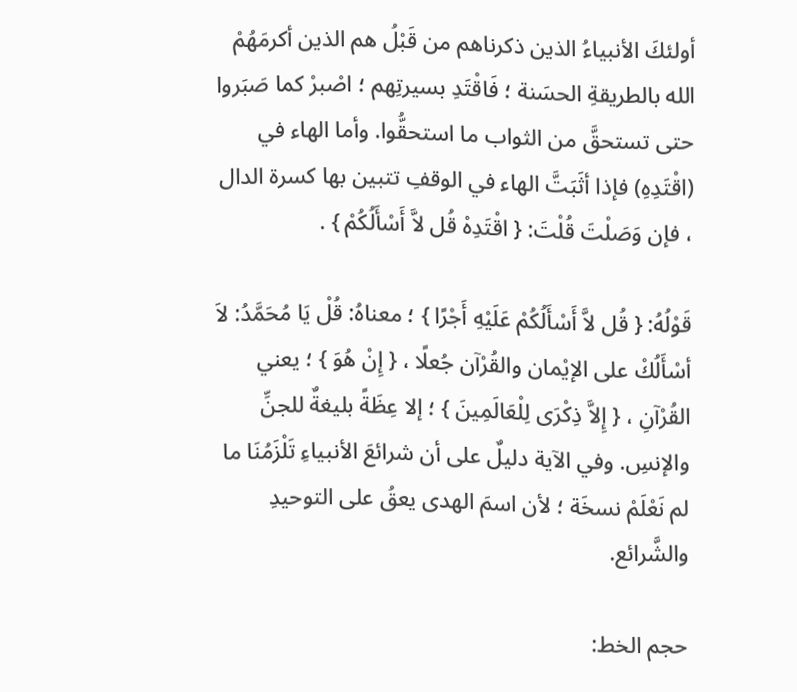أولئكَ الأنبياءُ الذين ذكرناهم من قَبْلُ هم الذين أكرمَهُمْ الله بالطريقةِ الحسَنة ؛ فَاقْتَدِ بسيرتِهم ؛ اصْبرْ كما صَبَروا حتى تستحقَّ من الثواب ما استحقُّوا. وأما الهاء في (اقْتَدِهِ) فإذا أثَبَتَّ الهاء في الوقفِ تتبين بها كسرة الدال ، فإن وَصَلْتَ قُلْتَ: { اقْتَدِهْ قُل لاَّ أَسْأَلُكُمْ } .

قَوْلُهُ: { قُل لاَّ أَسْأَلُكُمْ عَلَيْهِ أَجْرًا } ؛ معناهُ: قُلْ يَا مُحَمَّدُ: لاَ أسْأَلُكْ على الإيْمان والقُرْآن جُعلًا ، { إِنْ هُوَ } ؛ يعني القُرْآنِ ، { إِلاَّ ذِكْرَى لِلْعَالَمِينَ } ؛ إلا عِظَةً بليغةٌ للجنِّ والإنسِ. وفي الآية دليلٌ على أن شرائعَ الأنبياءِ تَلْزَمُنَا ما لم نَعْلَمْ نسخَة ؛ لأن اسمَ الهدى يعقُ على التوحيدِ والشَّرائع.

حجم الخط: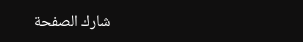شارك الصفحة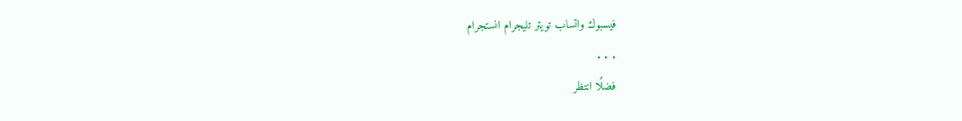فيسبوك واتساب تويتر تليجرام انستجرام
. . .
فضلًا انتظر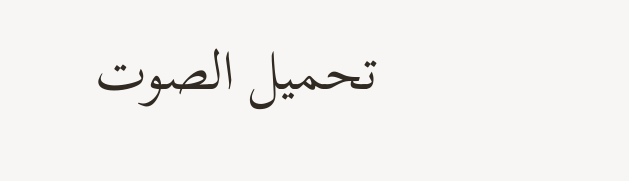تحميل الصوت